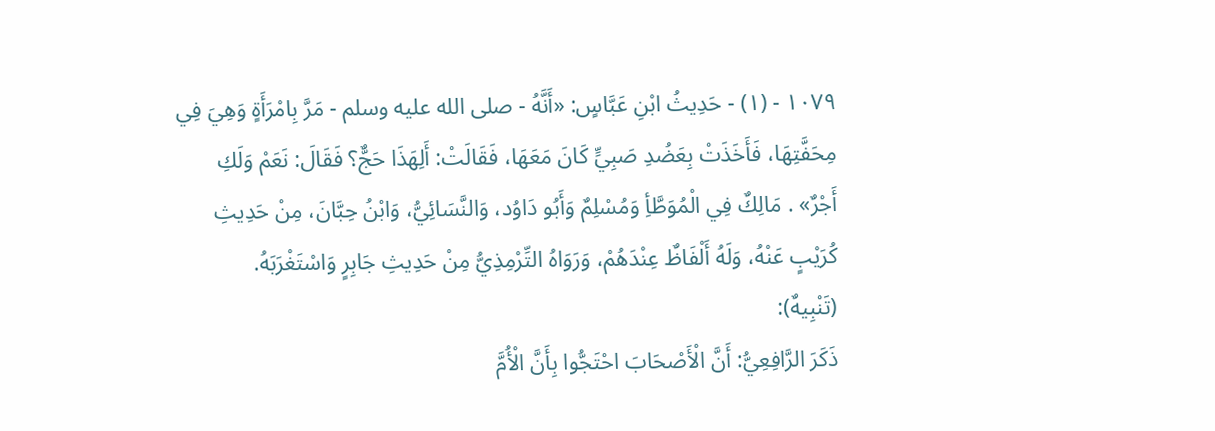١٠٧٩ - (١) - حَدِيثُ ابْنِ عَبَّاسٍ: «أَنَّهُ - صلى الله عليه وسلم - مَرَّ بِامْرَأَةٍ وَهِيَ فِي مِحَفَّتِهَا، فَأَخَذَتْ بِعَضُدِ صَبِيٍّ كَانَ مَعَهَا، فَقَالَتْ: أَلِهَذَا حَجٌّ؟ فَقَالَ: نَعَمْ وَلَكِ أَجْرٌ» . مَالِكٌ فِي الْمُوَطَّأِ وَمُسْلِمٌ وَأَبُو دَاوُد، وَالنَّسَائِيُّ، وَابْنُ حِبَّانَ، مِنْ حَدِيثِ كُرَيْبٍ عَنْهُ، وَلَهُ أَلْفَاظٌ عِنْدَهُمْ، وَرَوَاهُ التِّرْمِذِيُّ مِنْ حَدِيثِ جَابِرٍ وَاسْتَغْرَبَهُ.
(تَنْبِيهٌ):
ذَكَرَ الرَّافِعِيُّ: أَنَّ الْأَصْحَابَ احْتَجُّوا بِأَنَّ الْأُمَّ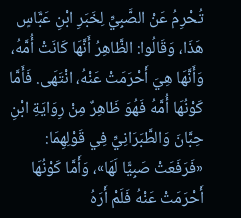تُحْرِمُ عَنْ الصَّبِيِّ لِخَبَرِ ابْنِ عَبَّاسٍ هَذَا، وَقَالُوا: الظَّاهِرُ أَنَّهَا كَانَتْ أُمَّهُ، وَأَنَّهَا هِيَ أَحْرَمَتْ عَنْهُ، انْتَهَى. فَأَمَّا كَوْنُهَا أُمَّهُ فَهُوَ ظَاهِرٌ مِنْ رِوَايَةِ ابْنِ حِبَّانَ وَالطَّبَرَانِيِّ فِي قَوْلِهِمَا: «فَرَفَعَتْ صَبِيًّا لَهَا»، وَأَمَّا كَوْنُهَا أَحْرَمَتْ عَنْهُ فَلَمْ أَرَهُ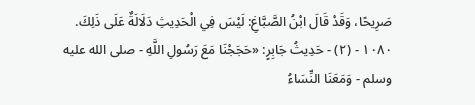صَرِيحًا، وَقَدْ قَالَ ابْنُ الصَّبَّاغِ: لَيْسَ فِي الْحَدِيثِ دَلَالَةٌ عَلَى ذَلِكَ.
١٠٨٠ - (٢) - حَدِيثُ جَابِرٍ: «حَجَجْنَا مَعَ رَسُولِ اللَّهِ - صلى الله عليه وسلم - وَمَعَنَا النِّسَاءُ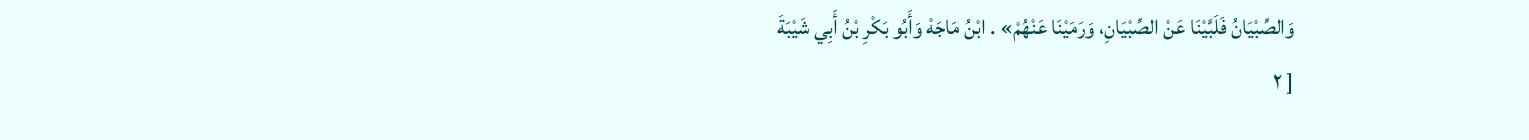وَالصِّبْيَانُ فَلَبَّيْنَا عَنْ الصِّبْيَانِ، وَرَمَيْنَا عَنْهُمْ» . ابْنُ مَاجَهْ وَأَبُو بَكْرِ بْنُ أَبِي شَيْبَةَ
[ ٢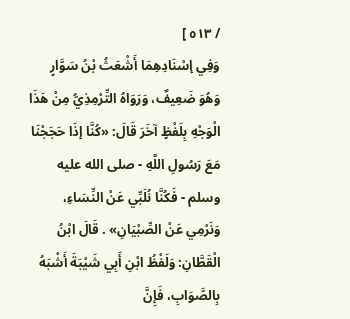/ ٥١٣ ]
وَفِي إسْنَادِهِمَا أَشْعَثُ بْنُ سَوَّارٍ وَهُوَ ضَعِيفٌ، وَرَوَاهُ التِّرْمِذِيُّ مِنْ هَذَا الْوَجْهِ بِلَفْظٍ آخَرَ قَالَ: «كُنَّا إذَا حَجَجْنَا مَعَ رَسُولِ اللَّهِ - صلى الله عليه وسلم - فَكُنَّا نُلَبِّي عَنْ النِّسَاءِ، وَنَرْمِي عَنْ الصِّبْيَانِ» . قَالَ ابْنُ الْقَطَّانِ: وَلَفْظُ ابْنِ أَبِي شَيْبَةَ أَشْبَهُ بِالصَّوَابِ، فَإِنَّ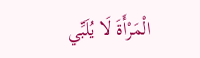الْمَرْأَةَ لَا يُلَبِّي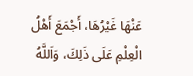عَنْهَا غَيْرُهَا، أَجْمَعَ أَهْلُ الْعِلْمِ عَلَى ذَلِكَ، وَاَللَّهُ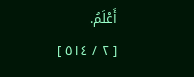أَعْلَمُ.
[ ٢ / ٥١٤ ]